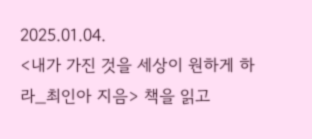2025.01.04.
<내가 가진 것을 세상이 원하게 하라_최인아 지음> 책을 읽고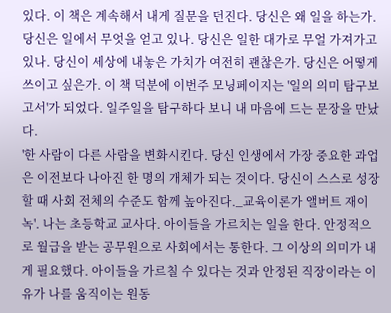있다. 이 책은 계속해서 내게 질문을 던진다. 당신은 왜 일을 하는가. 당신은 일에서 무엇을 얻고 있나. 당신은 일한 대가로 무얼 가져가고 있나. 당신이 세상에 내놓은 가치가 여전히 괜찮은가. 당신은 어떻게 쓰이고 싶은가. 이 책 덕분에 이번주 모닝페이지는 '일의 의미 탐구보고서'가 되었다. 일주일을 탐구하다 보니 내 마음에 드는 문장을 만났다.
'한 사람이 다른 사람을 변화시킨다. 당신 인생에서 가장 중요한 과업은 이전보다 나아진 한 명의 개체가 되는 것이다. 당신이 스스로 성장할 때 사회 전체의 수준도 함께 높아진다._교육이론가 앨버트 재이 녹'. 나는 초등학교 교사다. 아이들을 가르치는 일을 한다. 안정적으로 월급을 받는 공무원으로 사회에서는 통한다. 그 이상의 의미가 내게 필요했다. 아이들을 가르칠 수 있다는 것과 안정된 직장이라는 이유가 나를 움직이는 원동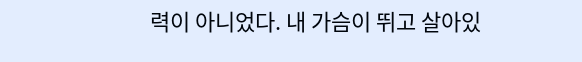력이 아니었다. 내 가슴이 뛰고 살아있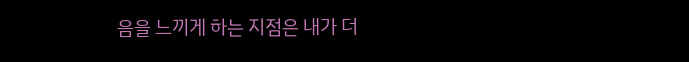음을 느끼게 하는 지점은 내가 더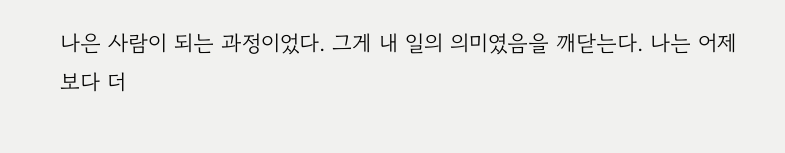나은 사람이 되는 과정이었다. 그게 내 일의 의미였음을 깨닫는다. 나는 어제보다 더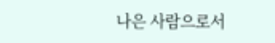나은 사람으로서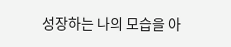성장하는 나의 모습을 아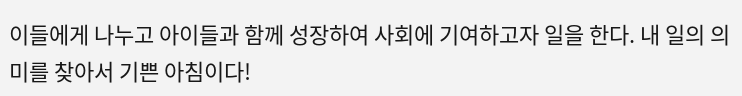이들에게 나누고 아이들과 함께 성장하여 사회에 기여하고자 일을 한다. 내 일의 의미를 찾아서 기쁜 아침이다!